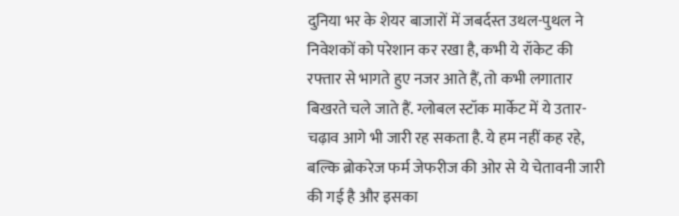दुनिया भर के शेयर बाजारों में जबर्दस्त उथल-पुथल ने निवेशकों को परेशान कर रखा है, कभी ये रॉकेट की रफ्तार से भागते हुए नजर आते हैं, तो कभी लगातार बिखरते चले जाते हैं. ग्लोबल स्टॉक मार्केट में ये उतार-चढ़ाव आगे भी जारी रह सकता है. ये हम नहीं कह रहे, बल्कि ब्रोकरेज फर्म जेफरीज की ओर से ये चेतावनी जारी की गई है और इसका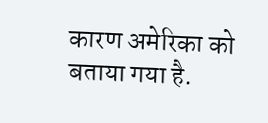कारण अमेरिका को बताया गया है.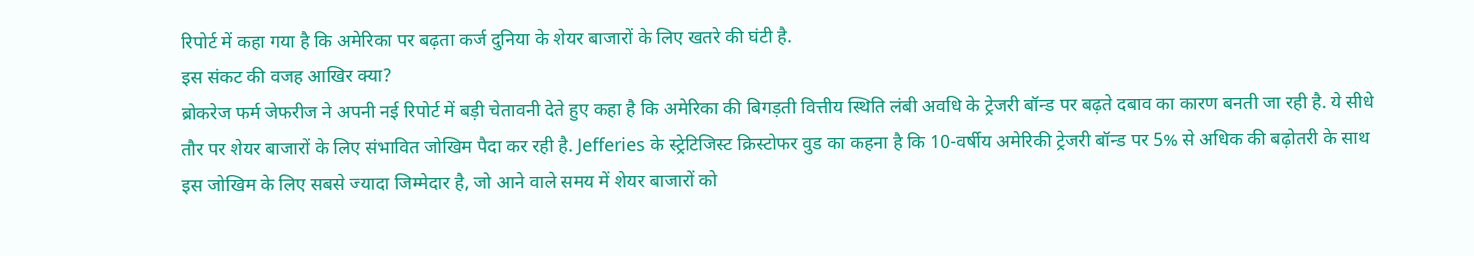रिपोर्ट में कहा गया है कि अमेरिका पर बढ़ता कर्ज दुनिया के शेयर बाजारों के लिए खतरे की घंटी है.
इस संकट की वजह आखिर क्या?
ब्रोकरेज फर्म जेफरीज ने अपनी नई रिपोर्ट में बड़ी चेतावनी देते हुए कहा है कि अमेरिका की बिगड़ती वित्तीय स्थिति लंबी अवधि के ट्रेजरी बॉन्ड पर बढ़ते दबाव का कारण बनती जा रही है. ये सीधे तौर पर शेयर बाजारों के लिए संभावित जोखिम पैदा कर रही है. Jefferies के स्ट्रेटिजिस्ट क्रिस्टोफर वुड का कहना है कि 10-वर्षीय अमेरिकी ट्रेजरी बॉन्ड पर 5% से अधिक की बढ़ोतरी के साथ इस जोखिम के लिए सबसे ज्यादा जिम्मेदार है, जो आने वाले समय में शेयर बाजारों को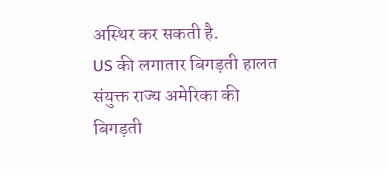अस्थिर कर सकती है.
US की लगातार बिगड़ती हालत
संयुक्त राज्य अमेरिका की बिगड़ती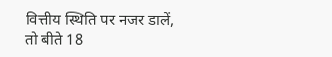वित्तीय स्थिति पर नजर डालें, तो बीते 18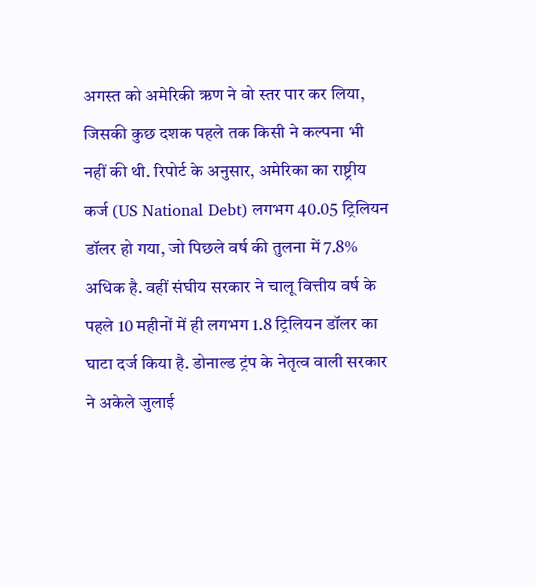अगस्त को अमेरिकी ऋण ने वो स्तर पार कर लिया, जिसकी कुछ दशक पहले तक किसी ने कल्पना भी नहीं की थी. रिपोर्ट के अनुसार, अमेरिका का राष्ट्रीय कर्ज (US National Debt) लगभग 40.05 ट्रिलियन डॉलर हो गया, जो पिछले वर्ष की तुलना में 7.8% अधिक है. वहीं संघीय सरकार ने चालू वित्तीय वर्ष के पहले 10 महीनों में ही लगभग 1.8 ट्रिलियन डॉलर का घाटा दर्ज किया है. डोनाल्ड ट्रंप के नेतृत्व वाली सरकार ने अकेले जुलाई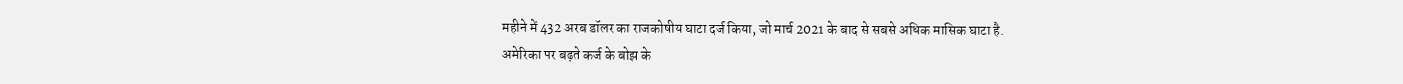महीने में 432 अरब डॉलर का राजकोषीय घाटा दर्ज किया, जो मार्च 2021 के बाद से सबसे अधिक मासिक घाटा है.
अमेरिका पर बढ़ते कर्ज के बोझ के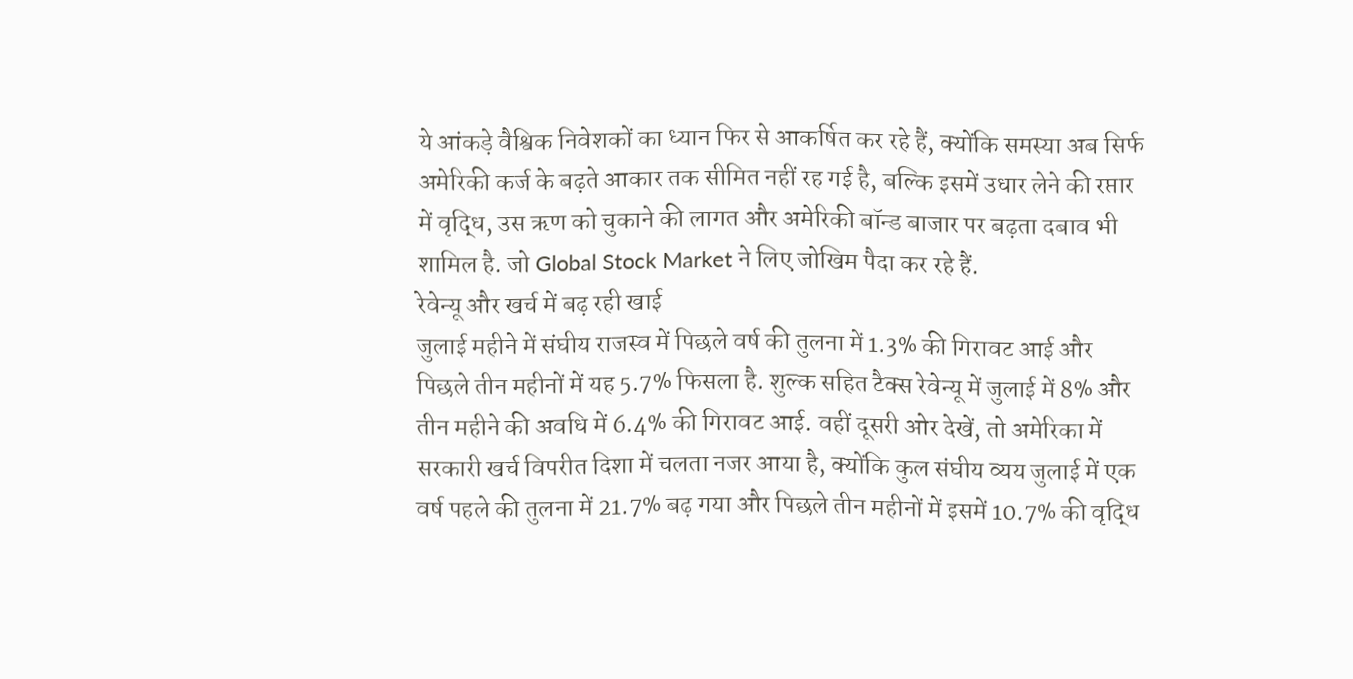ये आंकड़े वैश्विक निवेशकों का ध्यान फिर से आकर्षित कर रहे हैं, क्योंकि समस्या अब सिर्फ अमेरिकी कर्ज के बढ़ते आकार तक सीमित नहीं रह गई है, बल्कि इसमें उधार लेने की रप्तार में वृद्धि, उस ऋण को चुकाने की लागत और अमेरिकी बॉन्ड बाजार पर बढ़ता दबाव भी शामिल है. जो Global Stock Market ने लिए जोखिम पैदा कर रहे हैं.
रेवेन्यू और खर्च में बढ़ रही खाई
जुलाई महीने में संघीय राजस्व में पिछले वर्ष की तुलना में 1.3% की गिरावट आई और पिछले तीन महीनों में यह 5.7% फिसला है. शुल्क सहित टैक्स रेवेन्यू में जुलाई में 8% और तीन महीने की अवधि में 6.4% की गिरावट आई. वहीं दूसरी ओर देखें, तो अमेरिका में सरकारी खर्च विपरीत दिशा में चलता नजर आया है, क्योंकि कुल संघीय व्यय जुलाई में एक वर्ष पहले की तुलना में 21.7% बढ़ गया और पिछले तीन महीनों में इसमें 10.7% की वृद्धि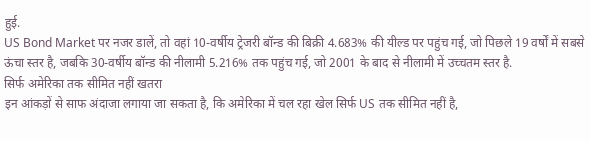हुई.
US Bond Market पर नजर डालें, तो वहां 10-वर्षीय ट्रेजरी बॉन्ड की बिक्री 4.683% की यील्ड पर पहुंच गई, जो पिछले 19 वर्षों में सबसे ऊंचा स्तर है, जबकि 30-वर्षीय बॉन्ड की नीलामी 5.216% तक पहुंच गई, जो 2001 के बाद से नीलामी में उच्चतम स्तर है.
सिर्फ अमेरिका तक सीमित नहीं खतरा
इन आंकड़ों से साफ अंदाजा लगाया जा सकता है, कि अमेरिका में चल रहा खेल सिर्फ US तक सीमित नहीं है,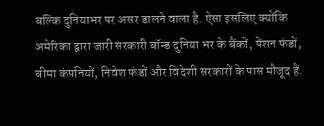बल्कि दुनियाभर पर असर डालने वाला है. ऐसा इसलिए क्योंकि अमेरिका द्वारा जारी सरकारी बॉन्ड दुनिया भर के बैंकों, पेंशन फंडों, बीमा कंपनियों, निवेश फंडों और विदेशी सरकारों के पास मौजूद हैं.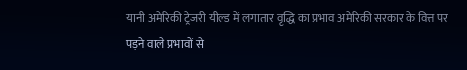यानी अमेरिकी ट्रेजरी यील्ड में लगातार वृद्धि का प्रभाव अमेरिकी सरकार के वित्त पर पड़ने वाले प्रभावों से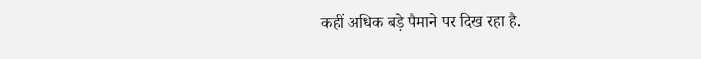कहीं अधिक बड़े पैमाने पर दिख रहा है.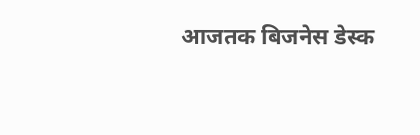आजतक बिजनेस डेस्क